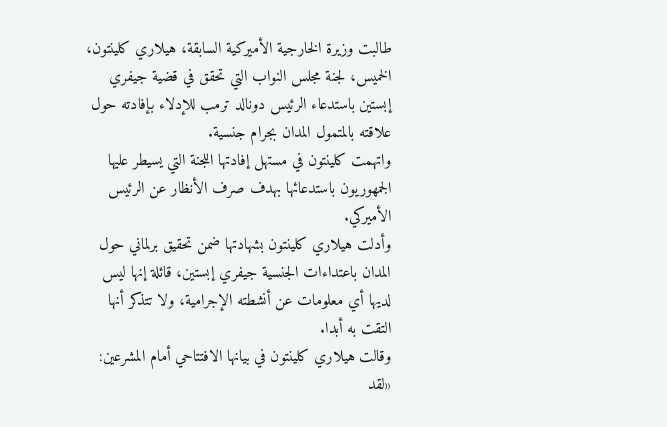طالبت وزيرة الخارجية الأميركية السابقة، هيلاري كلينتون، الخميس، لجنة مجلس النواب التي تحقق في قضية جيفري إبستين باستدعاء الرئيس دونالد ترمب للإدلاء بإفادته حول علاقته بالمتمول المدان بجرام جنسية.
واتهمت كلينتون في مستهل إفادتها اللجنة التي يسيطر عليها الجمهوريون باستدعائها بهدف صرف الأنظار عن الرئيس الأميركي.
وأدلت هيلاري كلينتون بشهادتها ضمن تحقيق برلماني حول المدان باعتداءات الجنسية جيفري إبستين، قائلة إنها ليس لديها أي معلومات عن أنشطته الإجرامية، ولا تتذكر أنها التقت به أبدا.
وقالت هيلاري كلينتون في بيانها الافتتاحي أمام المشرعين: «لقد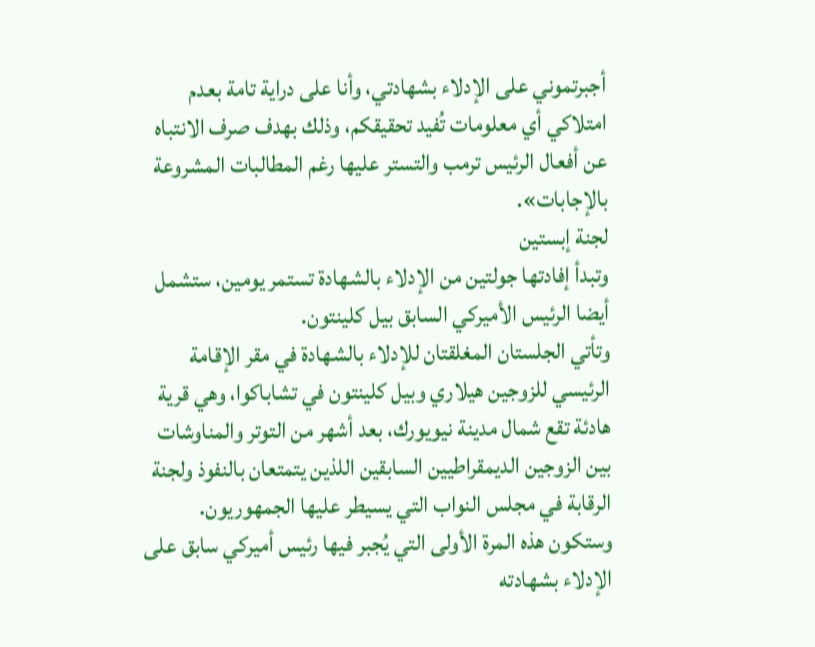أجبرتموني على الإدلاء بشهادتي، وأنا على دراية تامة بعدم امتلاكي أي معلومات تُفيد تحقيقكم، وذلك بهدف صرف الانتباه عن أفعال الرئيس ترمب والتستر عليها رغم المطالبات المشروعة بالإجابات».
لجنة إبستين
وتبدأ إفادتها جولتين من الإدلاء بالشهادة تستمر يومين، ستشمل أيضا الرئيس الأميركي السابق بيل كلينتون.
وتأتي الجلستان المغلقتان للإدلاء بالشهادة في مقر الإقامة الرئيسي للزوجين هيلاري وبيل كلينتون في تشاباكوا، وهي قرية هادئة تقع شمال مدينة نيويورك، بعد أشهر من التوتر والمناوشات بين الزوجين الديمقراطيين السابقين اللذين يتمتعان بالنفوذ ولجنة الرقابة في مجلس النواب التي يسيطر عليها الجمهوريون.
وستكون هذه المرة الأولى التي يُجبر فيها رئيس أميركي سابق على الإدلاء بشهادته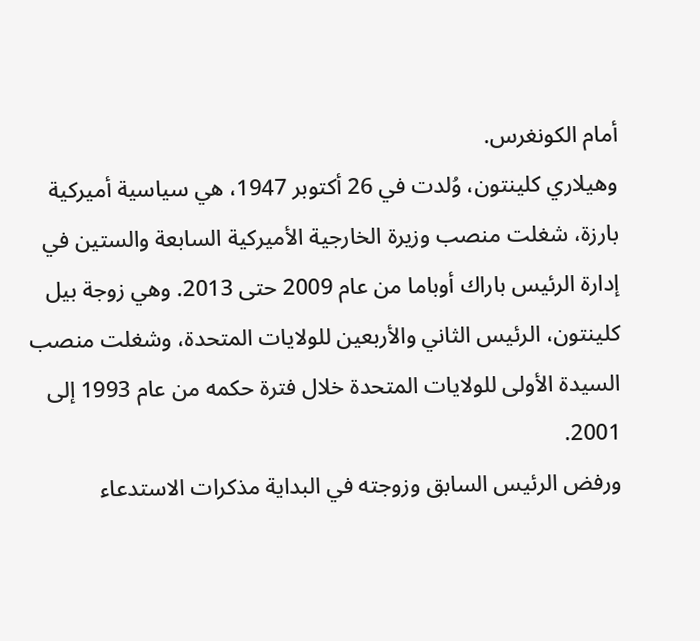أمام الكونغرس.
وهيلاري كلينتون، وُلدت في 26 أكتوبر 1947، هي سياسية أميركية بارزة، شغلت منصب وزيرة الخارجية الأميركية السابعة والستين في إدارة الرئيس باراك أوباما من عام 2009 حتى 2013. وهي زوجة بيل كلينتون، الرئيس الثاني والأربعين للولايات المتحدة، وشغلت منصب السيدة الأولى للولايات المتحدة خلال فترة حكمه من عام 1993 إلى 2001.
ورفض الرئيس السابق وزوجته في البداية مذكرات الاستدعاء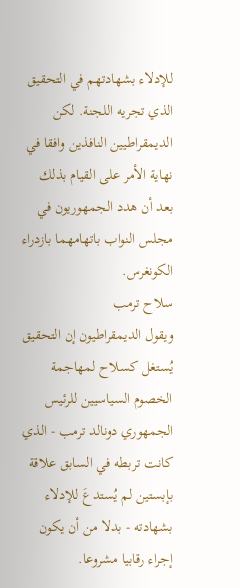للإدلاء بشهادتهم في التحقيق الذي تجريه اللجنة. لكن الديمقراطيين النافذين وافقا في نهاية الأمر على القيام بذلك بعد أن هدد الجمهوريون في مجلس النواب باتهامهما بازدراء الكونغرس.
سلاح ترمب
ويقول الديمقراطيون إن التحقيق يُستغل كسلاح لمهاجمة الخصوم السياسيين للرئيس الجمهوري دونالد ترمب - الذي كانت تربطه في السابق علاقة بإبستين لم يُستدعَ للإدلاء بشهادته - بدلا من أن يكون إجراء رقابيا مشروعا.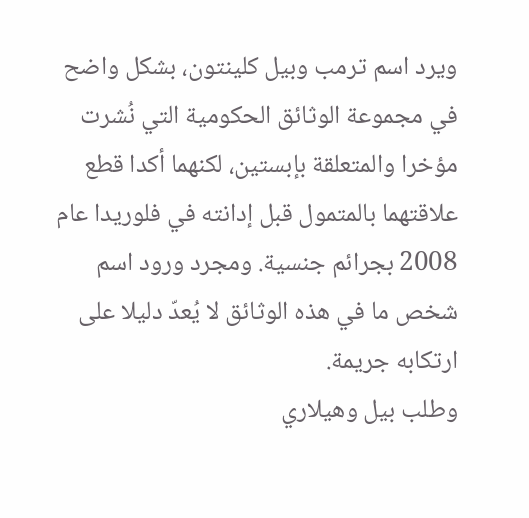ويرد اسم ترمب وبيل كلينتون، بشكل واضح في مجموعة الوثائق الحكومية التي نُشرت مؤخرا والمتعلقة بإبستين، لكنهما أكدا قطع علاقتهما بالمتمول قبل إدانته في فلوريدا عام 2008 بجرائم جنسية. ومجرد ورود اسم شخص ما في هذه الوثائق لا يُعدّ دليلا على ارتكابه جريمة.
وطلب بيل وهيلاري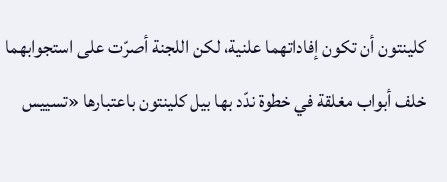كلينتون أن تكون إفاداتهما علنية، لكن اللجنة أصرّت على استجوابهما خلف أبواب مغلقة في خطوة ندّد بها بيل كلينتون باعتبارها «تسييس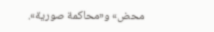محض» و«محاكمة صورية».